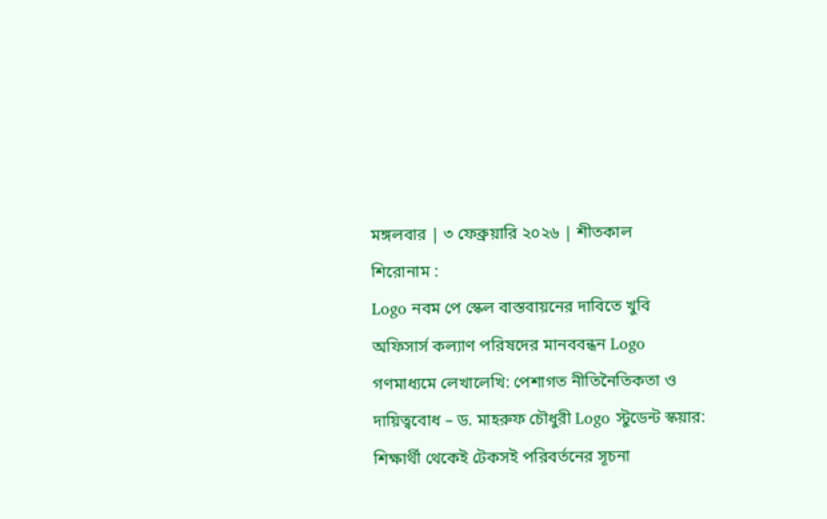মঙ্গলবার | ৩ ফেব্রুয়ারি ২০২৬ | শীতকাল
শিরোনাম :
Logo নবম পে স্কেল বাস্তবায়নের দাবিতে খুবি অফিসার্স কল্যাণ পরিষদের মানববন্ধন Logo গণমাধ্যমে লেখালেখি: পেশাগত নীতিনৈতিকতা ও দায়িত্ববোধ – ড. মাহরুফ চৌধুরী Logo স্টুডেন্ট স্কয়ার: শিক্ষার্থী থেকেই টেকসই পরিবর্তনের সূচনা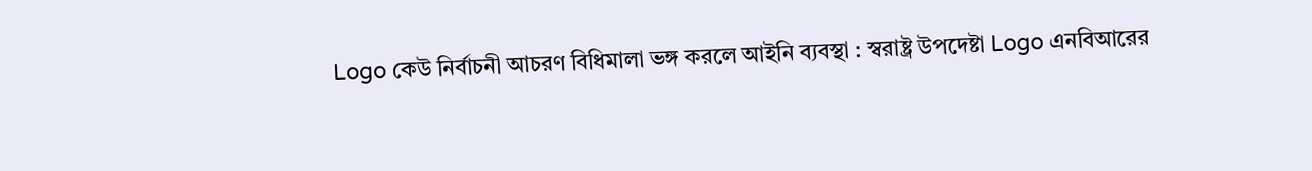Logo কেউ নির্বাচনী আচরণ বিধিমালা ভঙ্গ করলে আইনি ব্যবস্থা : স্বরাষ্ট্র উপদেষ্টা Logo এনবিআরের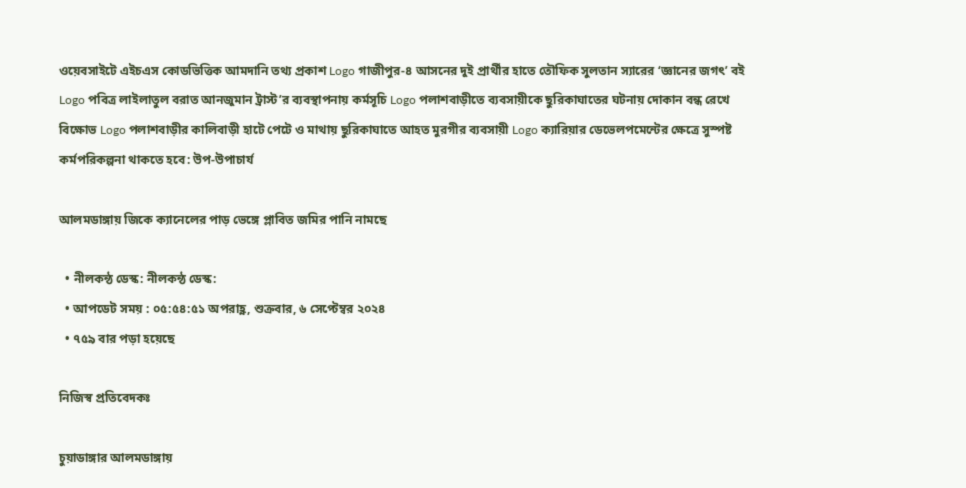ওয়েবসাইটে এইচএস কোডভিত্তিক আমদানি তথ্য প্রকাশ Logo গাজীপুর-৪ আসনের দুই প্রার্থীর হাতে তৌফিক সুলতান স্যারের ‘জ্ঞানের জগৎ’ বই Logo পবিত্র লাইলাতুল বরাত আনজুমান ট্রাস্ট’র ব্যবস্থাপনায় কর্মসূচি Logo পলাশবাড়ীতে ব্যবসায়ীকে ছুরিকাঘাতের ঘটনায় দোকান বন্ধ রেখে বিক্ষোভ Logo পলাশবাড়ীর কালিবাড়ী হাটে পেটে ও মাথায় ছুরিকাঘাতে আহত মুরগীর ব্যবসায়ী Logo ক্যারিয়ার ডেভেলপমেন্টের ক্ষেত্রে সুস্পষ্ট কর্মপরিকল্পনা থাকতে হবে: উপ-উপাচার্য

আলমডাঙ্গায় জিকে ক্যানেলের পাড় ভেঙ্গে প্লাবিত জমির পানি নামছে

  • নীলকন্ঠ ডেস্ক: নীলকন্ঠ ডেস্ক:
  • আপডেট সময় : ০৫:৫৪:৫১ অপরাহ্ণ, শুক্রবার, ৬ সেপ্টেম্বর ২০২৪
  • ৭৫৯ বার পড়া হয়েছে

নিজিস্ব প্রতিবেদকঃ

চুয়াডাঙ্গার আলমডাঙ্গায়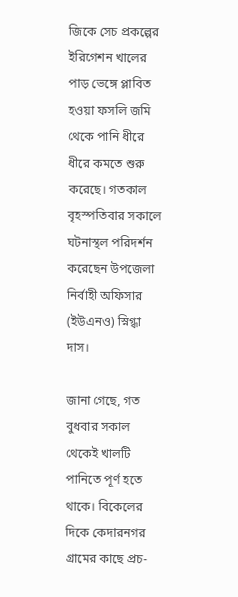জিকে সেচ প্রকল্পের ইরিগেশন খালের পাড় ভেঙ্গে প্লাবিত হওয়া ফসলি জমি থেকে পানি ধীরে ধীরে কমতে শুরু করেছে। গতকাল বৃহস্পতিবার সকালে ঘটনাস্থল পরিদর্শন করেছেন উপজেলা নির্বাহী অফিসার (ইউএনও) স্নিগ্ধা দাস।

জানা গেছে, গত বুধবার সকাল থেকেই খালটি পানিতে পূর্ণ হতে থাকে। বিকেলের দিকে কেদারনগর গ্রামের কাছে প্রচ-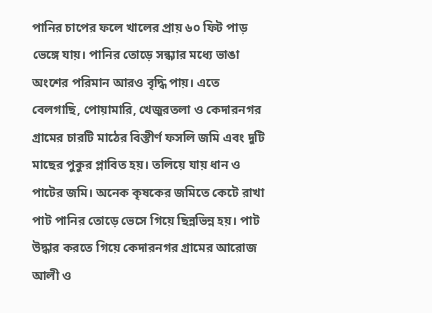পানির চাপের ফলে খালের প্রায় ৬০ ফিট পাড় ভেঙ্গে যায়। পানির তোড়ে সন্ধ্যার মধ্যে ভাঙা অংশের পরিমান আরও বৃদ্ধি পায়। এতে বেলগাছি, পোয়ামারি, খেজুরতলা ও কেদারনগর গ্রামের চারটি মাঠের বিস্তীর্ণ ফসলি জমি এবং দুটি মাছের পুকুর প্লাবিত হয়। তলিয়ে যায় ধান ও পাটের জমি। অনেক কৃষকের জমিতে কেটে রাখা পাট পানির তোড়ে ভেসে গিয়ে ছিন্নভিন্ন হয়। পাট উদ্ধার করতে গিয়ে কেদারনগর গ্রামের আরোজ আলী ও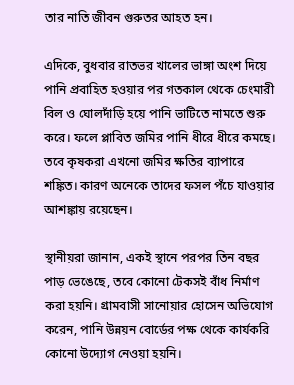তার নাতি জীবন গুরুতর আহত হন।

এদিকে, বুধবার রাতভর খালের ভাঙ্গা অংশ দিয়ে পানি প্রবাহিত হওয়ার পর গতকাল থেকে চেংমারী বিল ও ঘোলদাঁড়ি হয়ে পানি ভাটিতে নামতে শুরু করে। ফলে প্লাবিত জমির পানি ধীরে ধীরে কমছে। তবে কৃষকরা এখনো জমির ক্ষতির ব্যাপারে শঙ্কিত। কারণ অনেকে তাদের ফসল পঁচে যাওয়ার আশঙ্কায় রয়েছেন।

স্থানীয়রা জানান, একই স্থানে পরপর তিন বছর পাড় ভেঙেছে, তবে কোনো টেকসই বাঁধ নির্মাণ করা হয়নি। গ্রামবাসী সানোয়ার হোসেন অভিযোগ করেন, পানি উন্নয়ন বোর্ডের পক্ষ থেকে কার্যকরি কোনো উদ্যোগ নেওয়া হয়নি।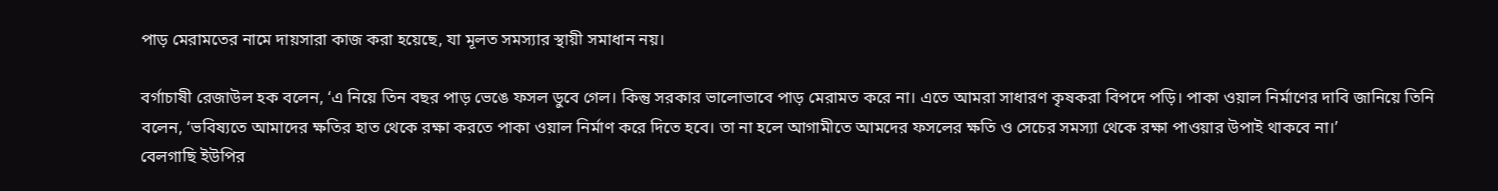পাড় মেরামতের নামে দায়সারা কাজ করা হয়েছে, যা মূলত সমস্যার স্থায়ী সমাধান নয়।

বর্গাচাষী রেজাউল হক বলেন, ‘এ নিয়ে তিন বছর পাড় ভেঙে ফসল ডুবে গেল। কিন্তু সরকার ভালোভাবে পাড় মেরামত করে না। এতে আমরা সাধারণ কৃষকরা বিপদে পড়ি। পাকা ওয়াল নির্মাণের দাবি জানিয়ে তিনি বলেন, ‘ভবিষ্যতে আমাদের ক্ষতির হাত থেকে রক্ষা করতে পাকা ওয়াল নির্মাণ করে দিতে হবে। তা না হলে আগামীতে আমদের ফসলের ক্ষতি ও সেচের সমস্যা থেকে রক্ষা পাওয়ার উপাই থাকবে না।’
বেলগাছি ইউপির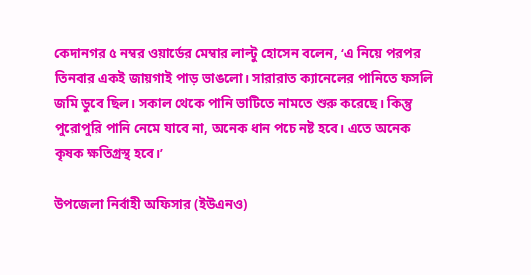কেদানগর ৫ নম্বর ওয়ার্ডের মেম্বার লাল্টু হোসেন বলেন, ‘এ নিয়ে পরপর তিনবার একই জায়গাই পাড় ভাঙলো। সারারাত ক্যানেলের পানিতে ফসলি জমি ডুবে ছিল। সকাল থেকে পানি ভাটিতে নামতে শুরু করেছে। কিন্তু পুরোপুরি পানি নেমে যাবে না, অনেক ধান পচে নষ্ট হবে। এতে অনেক কৃষক ক্ষতিগ্রস্থ হবে।’

উপজেলা নির্বাহী অফিসার (ইউএনও)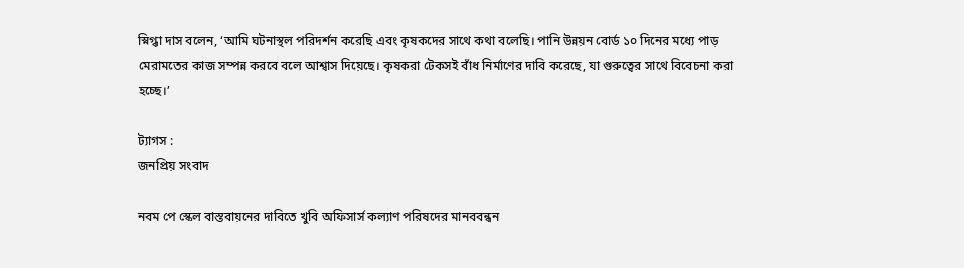স্নিগ্ধা দাস বলেন, ‘আমি ঘটনাস্থল পরিদর্শন করেছি এবং কৃষকদের সাথে কথা বলেছি। পানি উন্নয়ন বোর্ড ১০ দিনের মধ্যে পাড় মেরামতের কাজ সম্পন্ন করবে বলে আশ্বাস দিয়েছে। কৃষকরা টেকসই বাঁধ নির্মাণের দাবি করেছে, যা গুরুত্বের সাথে বিবেচনা করা হচ্ছে।’

ট্যাগস :
জনপ্রিয় সংবাদ

নবম পে স্কেল বাস্তবায়নের দাবিতে খুবি অফিসার্স কল্যাণ পরিষদের মানববন্ধন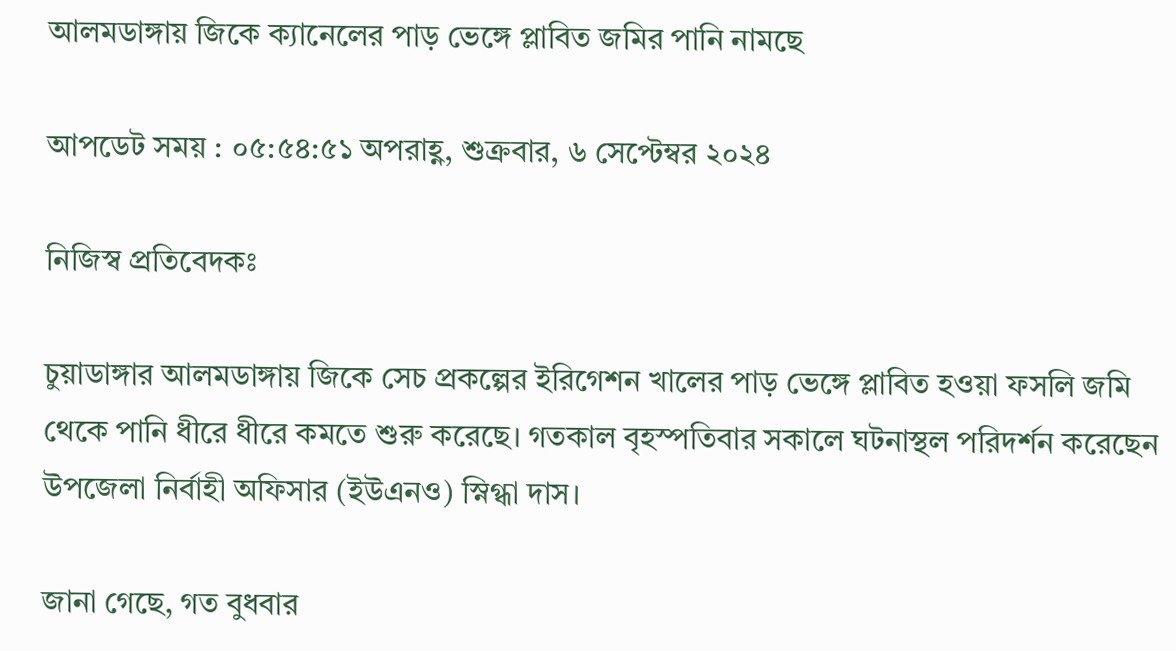আলমডাঙ্গায় জিকে ক্যানেলের পাড় ভেঙ্গে প্লাবিত জমির পানি নামছে

আপডেট সময় : ০৫:৫৪:৫১ অপরাহ্ণ, শুক্রবার, ৬ সেপ্টেম্বর ২০২৪

নিজিস্ব প্রতিবেদকঃ

চুয়াডাঙ্গার আলমডাঙ্গায় জিকে সেচ প্রকল্পের ইরিগেশন খালের পাড় ভেঙ্গে প্লাবিত হওয়া ফসলি জমি থেকে পানি ধীরে ধীরে কমতে শুরু করেছে। গতকাল বৃহস্পতিবার সকালে ঘটনাস্থল পরিদর্শন করেছেন উপজেলা নির্বাহী অফিসার (ইউএনও) স্নিগ্ধা দাস।

জানা গেছে, গত বুধবার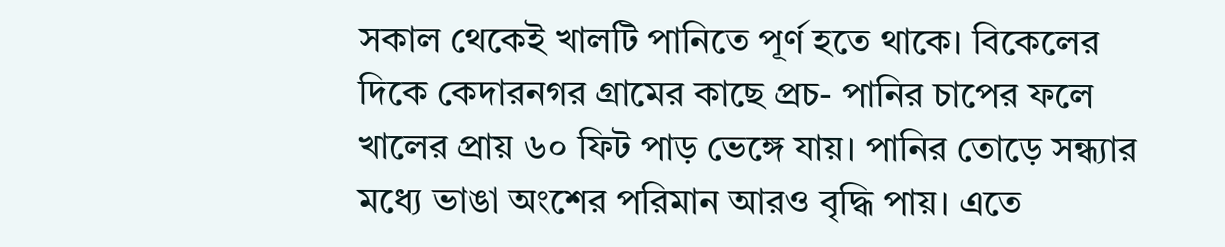সকাল থেকেই খালটি পানিতে পূর্ণ হতে থাকে। বিকেলের দিকে কেদারনগর গ্রামের কাছে প্রচ- পানির চাপের ফলে খালের প্রায় ৬০ ফিট পাড় ভেঙ্গে যায়। পানির তোড়ে সন্ধ্যার মধ্যে ভাঙা অংশের পরিমান আরও বৃদ্ধি পায়। এতে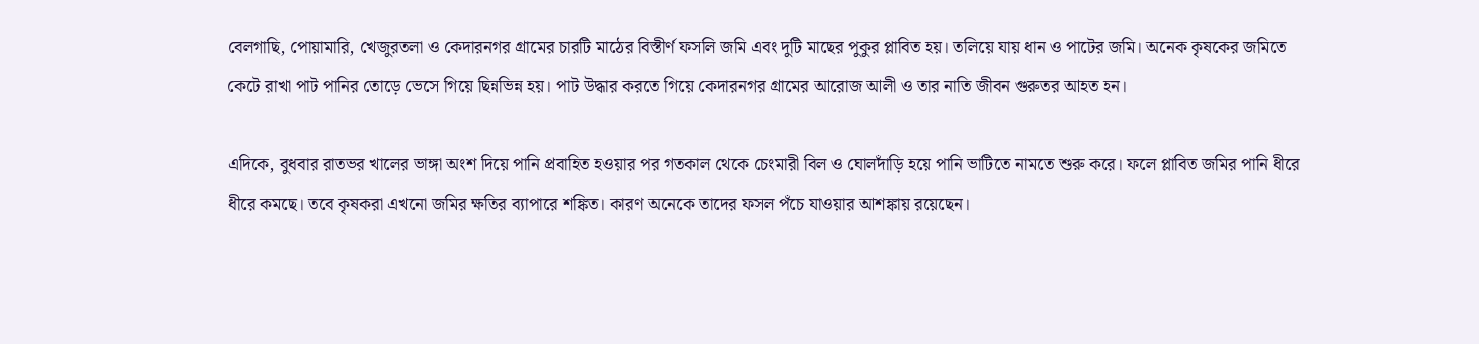বেলগাছি, পোয়ামারি, খেজুরতলা ও কেদারনগর গ্রামের চারটি মাঠের বিস্তীর্ণ ফসলি জমি এবং দুটি মাছের পুকুর প্লাবিত হয়। তলিয়ে যায় ধান ও পাটের জমি। অনেক কৃষকের জমিতে কেটে রাখা পাট পানির তোড়ে ভেসে গিয়ে ছিন্নভিন্ন হয়। পাট উদ্ধার করতে গিয়ে কেদারনগর গ্রামের আরোজ আলী ও তার নাতি জীবন গুরুতর আহত হন।

এদিকে, বুধবার রাতভর খালের ভাঙ্গা অংশ দিয়ে পানি প্রবাহিত হওয়ার পর গতকাল থেকে চেংমারী বিল ও ঘোলদাঁড়ি হয়ে পানি ভাটিতে নামতে শুরু করে। ফলে প্লাবিত জমির পানি ধীরে ধীরে কমছে। তবে কৃষকরা এখনো জমির ক্ষতির ব্যাপারে শঙ্কিত। কারণ অনেকে তাদের ফসল পঁচে যাওয়ার আশঙ্কায় রয়েছেন।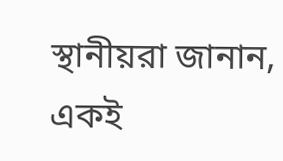স্থানীয়রা জানান, একই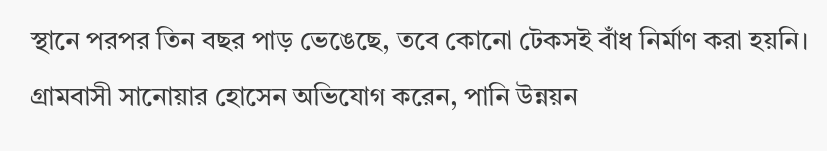স্থানে পরপর তিন বছর পাড় ভেঙেছে, তবে কোনো টেকসই বাঁধ নির্মাণ করা হয়নি। গ্রামবাসী সানোয়ার হোসেন অভিযোগ করেন, পানি উন্নয়ন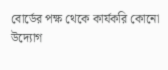বোর্ডের পক্ষ থেকে কার্যকরি কোনো উদ্যোগ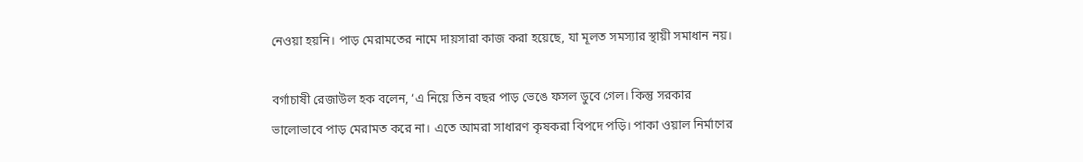নেওয়া হয়নি। পাড় মেরামতের নামে দায়সারা কাজ করা হয়েছে, যা মূলত সমস্যার স্থায়ী সমাধান নয়।

বর্গাচাষী রেজাউল হক বলেন, ‘এ নিয়ে তিন বছর পাড় ভেঙে ফসল ডুবে গেল। কিন্তু সরকার ভালোভাবে পাড় মেরামত করে না। এতে আমরা সাধারণ কৃষকরা বিপদে পড়ি। পাকা ওয়াল নির্মাণের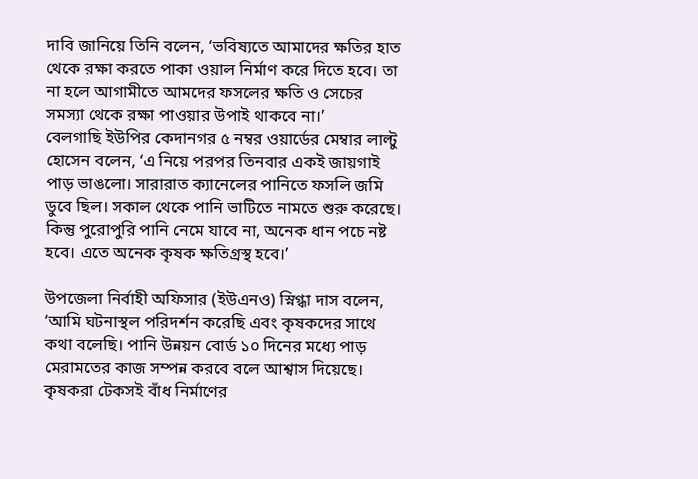দাবি জানিয়ে তিনি বলেন, ‘ভবিষ্যতে আমাদের ক্ষতির হাত থেকে রক্ষা করতে পাকা ওয়াল নির্মাণ করে দিতে হবে। তা না হলে আগামীতে আমদের ফসলের ক্ষতি ও সেচের সমস্যা থেকে রক্ষা পাওয়ার উপাই থাকবে না।’
বেলগাছি ইউপির কেদানগর ৫ নম্বর ওয়ার্ডের মেম্বার লাল্টু হোসেন বলেন, ‘এ নিয়ে পরপর তিনবার একই জায়গাই পাড় ভাঙলো। সারারাত ক্যানেলের পানিতে ফসলি জমি ডুবে ছিল। সকাল থেকে পানি ভাটিতে নামতে শুরু করেছে। কিন্তু পুরোপুরি পানি নেমে যাবে না, অনেক ধান পচে নষ্ট হবে। এতে অনেক কৃষক ক্ষতিগ্রস্থ হবে।’

উপজেলা নির্বাহী অফিসার (ইউএনও) স্নিগ্ধা দাস বলেন, ‘আমি ঘটনাস্থল পরিদর্শন করেছি এবং কৃষকদের সাথে কথা বলেছি। পানি উন্নয়ন বোর্ড ১০ দিনের মধ্যে পাড় মেরামতের কাজ সম্পন্ন করবে বলে আশ্বাস দিয়েছে। কৃষকরা টেকসই বাঁধ নির্মাণের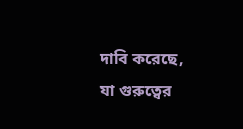দাবি করেছে, যা গুরুত্বের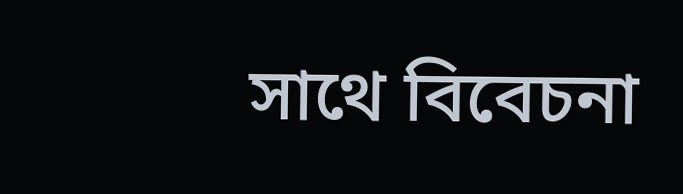সাথে বিবেচনা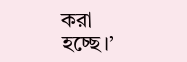করা হচ্ছে।’